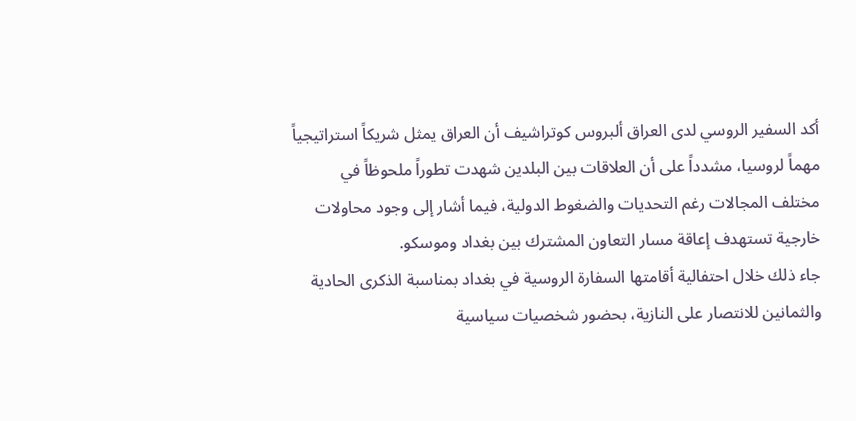أكد السفير الروسي لدى العراق ألبروس كوتراشيف أن العراق يمثل شريكاً استراتيجياً مهماً لروسيا، مشدداً على أن العلاقات بين البلدين شهدت تطوراً ملحوظاً في مختلف المجالات رغم التحديات والضغوط الدولية، فيما أشار إلى وجود محاولات خارجية تستهدف إعاقة مسار التعاون المشترك بين بغداد وموسكو.
جاء ذلك خلال احتفالية أقامتها السفارة الروسية في بغداد بمناسبة الذكرى الحادية والثمانين للانتصار على النازية، بحضور شخصيات سياسية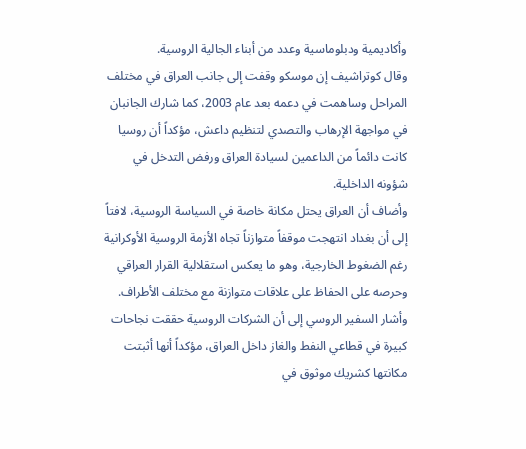وأكاديمية ودبلوماسية وعدد من أبناء الجالية الروسية.
وقال كوتراشيف إن موسكو وقفت إلى جانب العراق في مختلف المراحل وساهمت في دعمه بعد عام 2003، كما شارك الجانبان في مواجهة الإرهاب والتصدي لتنظيم داعش، مؤكداً أن روسيا كانت دائماً من الداعمين لسيادة العراق ورفض التدخل في شؤونه الداخلية.
وأضاف أن العراق يحتل مكانة خاصة في السياسة الروسية، لافتاً إلى أن بغداد انتهجت موقفاً متوازناً تجاه الأزمة الروسية الأوكرانية رغم الضغوط الخارجية، وهو ما يعكس استقلالية القرار العراقي وحرصه على الحفاظ على علاقات متوازنة مع مختلف الأطراف.
وأشار السفير الروسي إلى أن الشركات الروسية حققت نجاحات كبيرة في قطاعي النفط والغاز داخل العراق، مؤكداً أنها أثبتت مكانتها كشريك موثوق في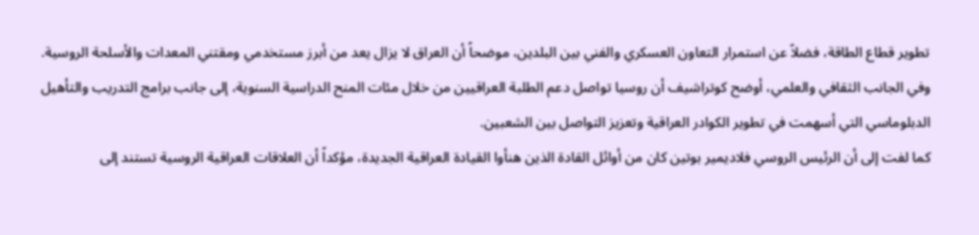تطوير قطاع الطاقة، فضلاً عن استمرار التعاون العسكري والفني بين البلدين، موضحاً أن العراق لا يزال يعد من أبرز مستخدمي ومقتني المعدات والأسلحة الروسية.
وفي الجانب الثقافي والعلمي، أوضح كوتراشيف أن روسيا تواصل دعم الطلبة العراقيين من خلال مئات المنح الدراسية السنوية، إلى جانب برامج التدريب والتأهيل الدبلوماسي التي أسهمت في تطوير الكوادر العراقية وتعزيز التواصل بين الشعبين.
كما لفت إلى أن الرئيس الروسي فلاديمير بوتين كان من أوائل القادة الذين هنأوا القيادة العراقية الجديدة، مؤكداً أن العلاقات العراقية الروسية تستند إلى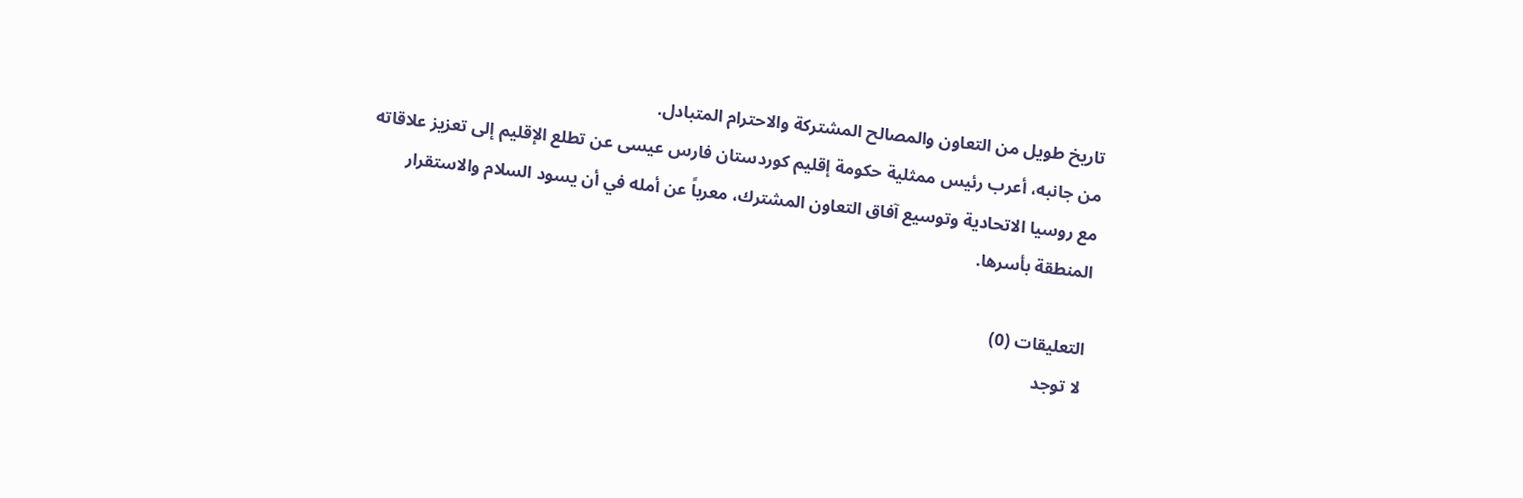تاريخ طويل من التعاون والمصالح المشتركة والاحترام المتبادل.
من جانبه، أعرب رئيس ممثلية حكومة إقليم كوردستان فارس عيسى عن تطلع الإقليم إلى تعزيز علاقاته مع روسيا الاتحادية وتوسيع آفاق التعاون المشترك، معرباً عن أمله في أن يسود السلام والاستقرار المنطقة بأسرها.

التعليقات (0)
لا توجد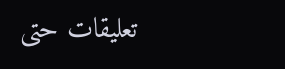تعليقات حتى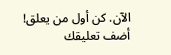الآن. كن أول من يعلق!
أضف تعليقك